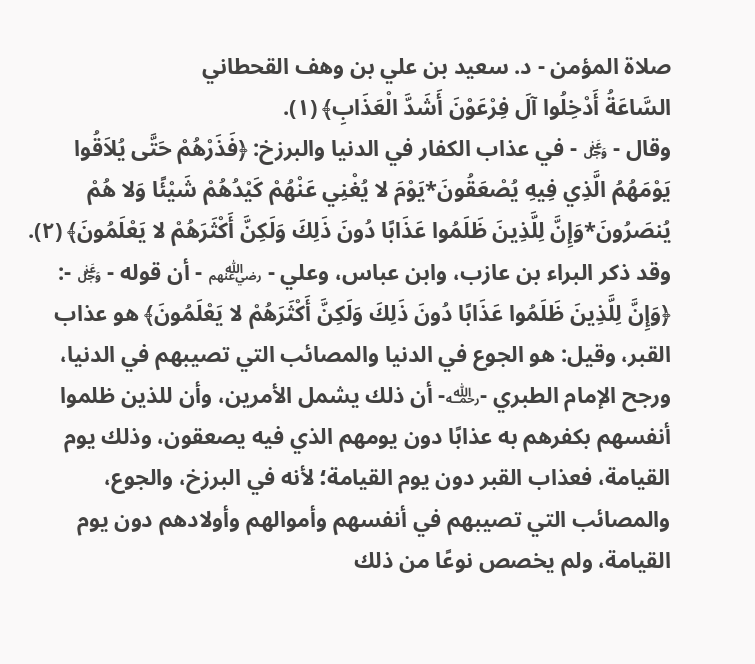صلاة المؤمن - د. سعيد بن علي بن وهف القحطاني
السَّاعَةُ أَدْخِلُوا آلَ فِرْعَوْنَ أَشَدَّ الْعَذَابِ﴾ (١).
وقال - ﷿ - في عذاب الكفار في الدنيا والبرزخ: ﴿فَذَرْهُمْ حَتَّى يُلاَقُوا يَوْمَهُمُ الَّذِي فِيهِ يُصْعَقُونَ*يَوْمَ لا يُغْنِي عَنْهُمْ كَيْدُهُمْ شَيْئًا وَلا هُمْ يُنصَرُونَ*وَإِنَّ لِلَّذِينَ ظَلَمُوا عَذَابًا دُونَ ذَلِكَ وَلَكِنَّ أَكْثَرَهُمْ لا يَعْلَمُونَ﴾ (٢).
وقد ذكر البراء بن عازب، وابن عباس، وعلي - ﵃ - أن قوله - ﷿ -: ﴿وَإِنَّ لِلَّذِينَ ظَلَمُوا عَذَابًا دُونَ ذَلِكَ وَلَكِنَّ أَكْثَرَهُمْ لا يَعْلَمُونَ﴾ هو عذاب القبر، وقيل: هو الجوع في الدنيا والمصائب التي تصيبهم في الدنيا، ورجح الإمام الطبري -﵀- أن ذلك يشمل الأمرين، وأن للذين ظلموا أنفسهم بكفرهم به عذابًا دون يومهم الذي فيه يصعقون، وذلك يوم القيامة، فعذاب القبر دون يوم القيامة؛ لأنه في البرزخ، والجوع، والمصائب التي تصيبهم في أنفسهم وأموالهم وأولادهم دون يوم القيامة، ولم يخصص نوعًا من ذلك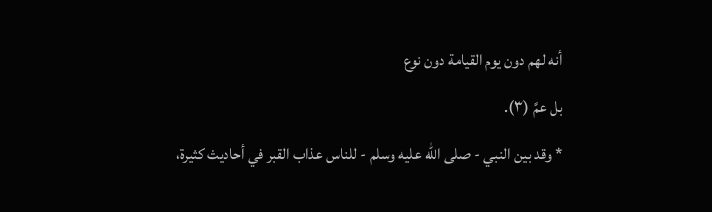أنه لهم دون يوم القيامة دون نوع
بل عمَّ (٣).
* وقد بين النبي - صلى الله عليه وسلم - للناس عذاب القبر في أحاديث كثيرة،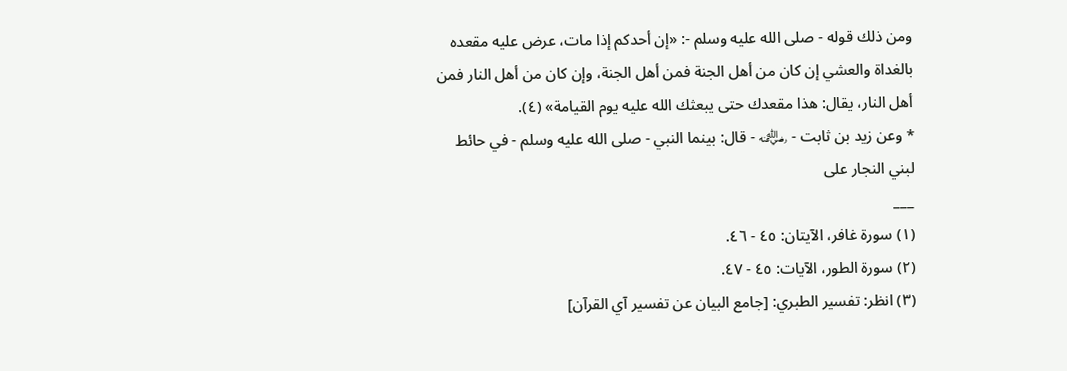ومن ذلك قوله - صلى الله عليه وسلم -: «إن أحدكم إذا مات، عرض عليه مقعده بالغداة والعشي إن كان من أهل الجنة فمن أهل الجنة، وإن كان من أهل النار فمن أهل النار، يقال: هذا مقعدك حتى يبعثك الله عليه يوم القيامة» (٤).
* وعن زيد بن ثابت - ﵁ - قال: بينما النبي - صلى الله عليه وسلم - في حائط لبني النجار على
___
(١) سورة غافر، الآيتان: ٤٥ - ٤٦.
(٢) سورة الطور، الآيات: ٤٥ - ٤٧.
(٣) انظر: تفسير الطبري: [جامع البيان عن تفسير آي القرآن]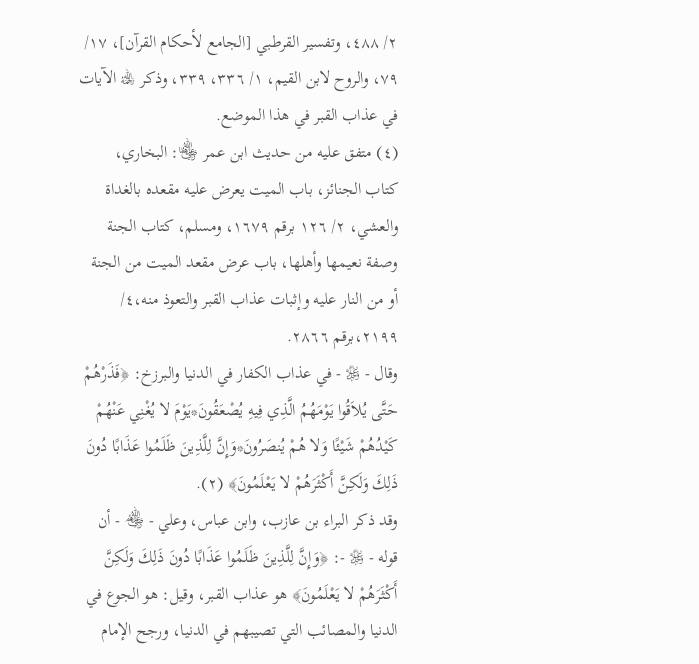٢/ ٤٨٨، وتفسير القرطبي [الجامع لأحكام القرآن]، ١٧/ ٧٩، والروح لابن القيم، ١/ ٣٣٦، ٣٣٩، وذكر ﵀ الآيات في عذاب القبر في هذا الموضع.
(٤) متفق عليه من حديث ابن عمر ﵄: البخاري، كتاب الجنائز، باب الميت يعرض عليه مقعده بالغداة والعشي، ٢/ ١٢٦ برقم ١٦٧٩، ومسلم، كتاب الجنة وصفة نعيمها وأهلها، باب عرض مقعد الميت من الجنة أو من النار عليه وإثبات عذاب القبر والتعوذ منه،٤/ ٢١٩٩،برقم ٢٨٦٦.
وقال - ﷿ - في عذاب الكفار في الدنيا والبرزخ: ﴿فَذَرْهُمْ حَتَّى يُلاَقُوا يَوْمَهُمُ الَّذِي فِيهِ يُصْعَقُونَ*يَوْمَ لا يُغْنِي عَنْهُمْ كَيْدُهُمْ شَيْئًا وَلا هُمْ يُنصَرُونَ*وَإِنَّ لِلَّذِينَ ظَلَمُوا عَذَابًا دُونَ ذَلِكَ وَلَكِنَّ أَكْثَرَهُمْ لا يَعْلَمُونَ﴾ (٢).
وقد ذكر البراء بن عازب، وابن عباس، وعلي - ﵃ - أن قوله - ﷿ -: ﴿وَإِنَّ لِلَّذِينَ ظَلَمُوا عَذَابًا دُونَ ذَلِكَ وَلَكِنَّ أَكْثَرَهُمْ لا يَعْلَمُونَ﴾ هو عذاب القبر، وقيل: هو الجوع في الدنيا والمصائب التي تصيبهم في الدنيا، ورجح الإمام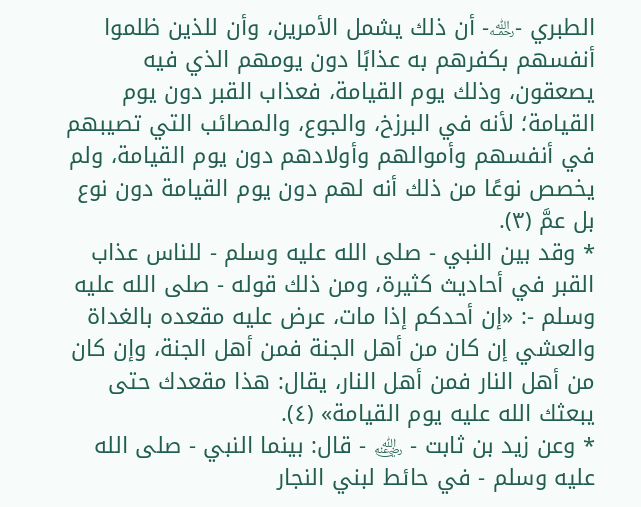الطبري -﵀- أن ذلك يشمل الأمرين، وأن للذين ظلموا أنفسهم بكفرهم به عذابًا دون يومهم الذي فيه يصعقون، وذلك يوم القيامة، فعذاب القبر دون يوم القيامة؛ لأنه في البرزخ، والجوع، والمصائب التي تصيبهم في أنفسهم وأموالهم وأولادهم دون يوم القيامة، ولم يخصص نوعًا من ذلك أنه لهم دون يوم القيامة دون نوع
بل عمَّ (٣).
* وقد بين النبي - صلى الله عليه وسلم - للناس عذاب القبر في أحاديث كثيرة، ومن ذلك قوله - صلى الله عليه وسلم -: «إن أحدكم إذا مات، عرض عليه مقعده بالغداة والعشي إن كان من أهل الجنة فمن أهل الجنة، وإن كان من أهل النار فمن أهل النار، يقال: هذا مقعدك حتى يبعثك الله عليه يوم القيامة» (٤).
* وعن زيد بن ثابت - ﵁ - قال: بينما النبي - صلى الله عليه وسلم - في حائط لبني النجار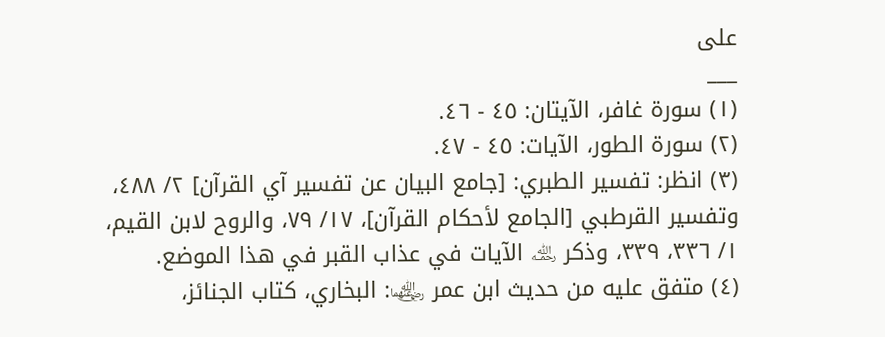على
___
(١) سورة غافر، الآيتان: ٤٥ - ٤٦.
(٢) سورة الطور، الآيات: ٤٥ - ٤٧.
(٣) انظر: تفسير الطبري: [جامع البيان عن تفسير آي القرآن] ٢/ ٤٨٨، وتفسير القرطبي [الجامع لأحكام القرآن]، ١٧/ ٧٩، والروح لابن القيم، ١/ ٣٣٦، ٣٣٩، وذكر ﵀ الآيات في عذاب القبر في هذا الموضع.
(٤) متفق عليه من حديث ابن عمر ﵄: البخاري، كتاب الجنائز،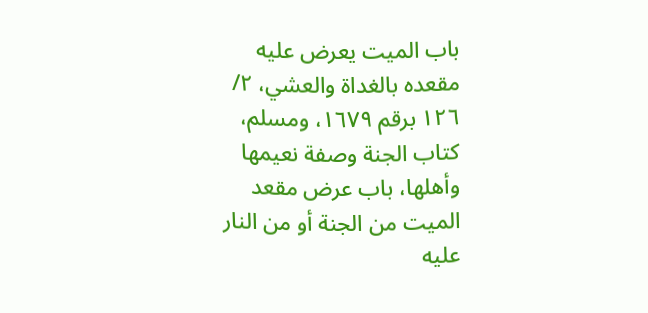باب الميت يعرض عليه مقعده بالغداة والعشي، ٢/ ١٢٦ برقم ١٦٧٩، ومسلم، كتاب الجنة وصفة نعيمها وأهلها، باب عرض مقعد الميت من الجنة أو من النار عليه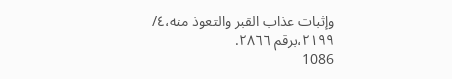وإثبات عذاب القبر والتعوذ منه،٤/ ٢١٩٩،برقم ٢٨٦٦.
1086